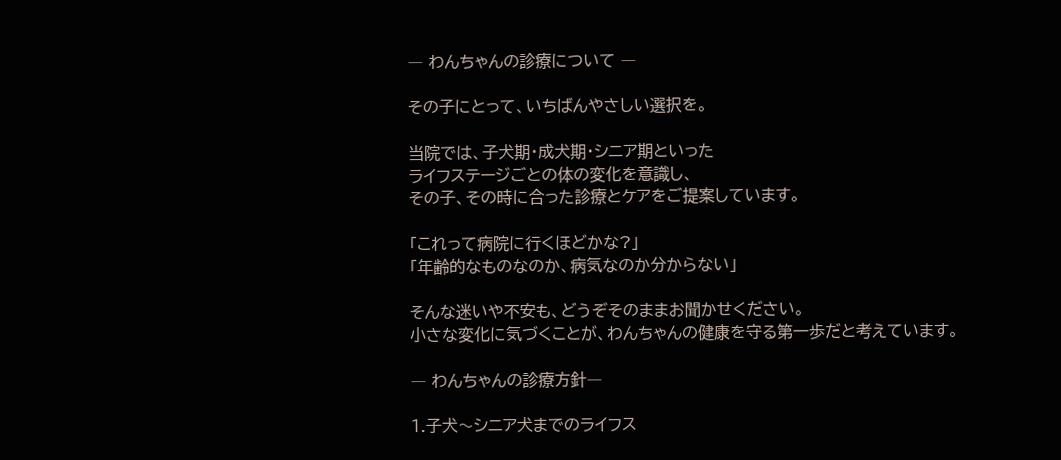― わんちゃんの診療について ―

その子にとって、いちばんやさしい選択を。

当院では、子犬期・成犬期・シニア期といった
ライフステージごとの体の変化を意識し、
その子、その時に合った診療とケアをご提案しています。

「これって病院に行くほどかな?」
「年齢的なものなのか、病気なのか分からない」

そんな迷いや不安も、どうぞそのままお聞かせください。
小さな変化に気づくことが、わんちゃんの健康を守る第一歩だと考えています。

― わんちゃんの診療方針―

1.子犬〜シニア犬までのライフス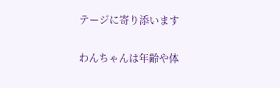テージに寄り添います

わんちゃんは年齢や体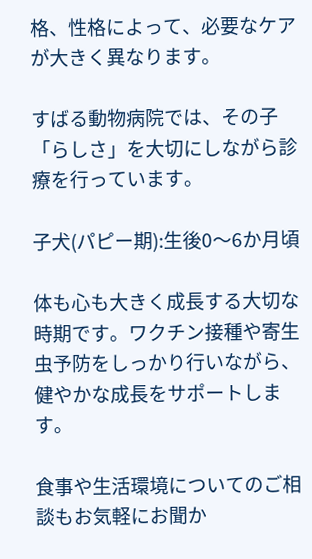格、性格によって、必要なケアが大きく異なります。

すばる動物病院では、その子「らしさ」を大切にしながら診療を行っています。

子犬(パピー期):生後0〜6か月頃

体も心も大きく成長する大切な時期です。ワクチン接種や寄生虫予防をしっかり行いながら、健やかな成長をサポートします。

食事や生活環境についてのご相談もお気軽にお聞か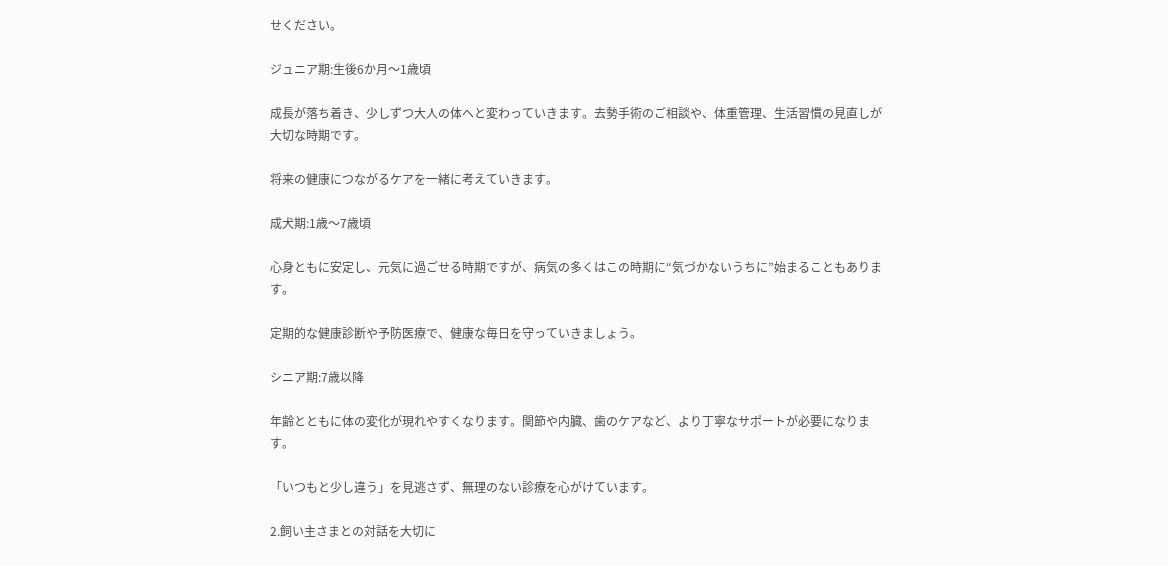せください。

ジュニア期:生後6か月〜1歳頃

成長が落ち着き、少しずつ大人の体へと変わっていきます。去勢手術のご相談や、体重管理、生活習慣の見直しが大切な時期です。

将来の健康につながるケアを一緒に考えていきます。

成犬期:1歳〜7歳頃

心身ともに安定し、元気に過ごせる時期ですが、病気の多くはこの時期に“気づかないうちに”始まることもあります。

定期的な健康診断や予防医療で、健康な毎日を守っていきましょう。

シニア期:7歳以降

年齢とともに体の変化が現れやすくなります。関節や内臓、歯のケアなど、より丁寧なサポートが必要になります。

「いつもと少し違う」を見逃さず、無理のない診療を心がけています。

2.飼い主さまとの対話を大切に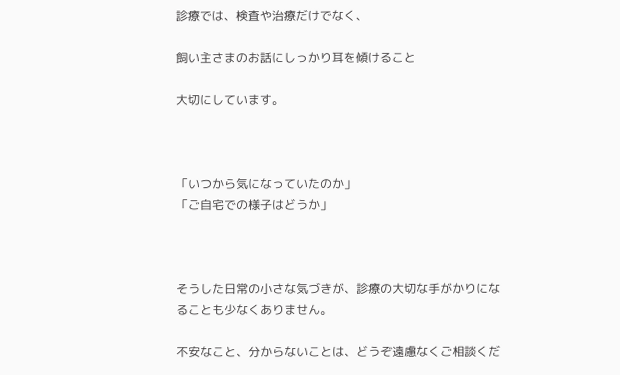診療では、検査や治療だけでなく、

飼い主さまのお話にしっかり耳を傾けること

大切にしています。



「いつから気になっていたのか」
「ご自宅での様子はどうか」



そうした日常の小さな気づきが、診療の大切な手がかりになることも少なくありません。

不安なこと、分からないことは、どうぞ遠慮なくご相談くだ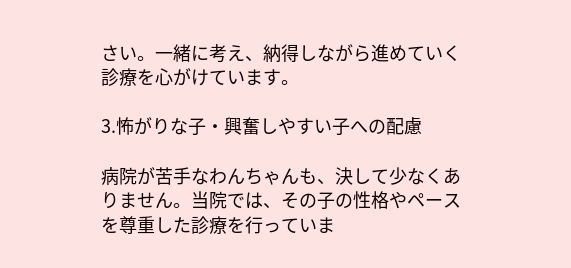さい。一緒に考え、納得しながら進めていく診療を心がけています。

3.怖がりな子・興奮しやすい子への配慮

病院が苦手なわんちゃんも、決して少なくありません。当院では、その子の性格やペースを尊重した診療を行っていま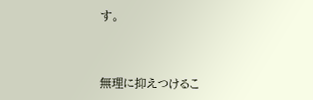す。



無理に抑えつけるこ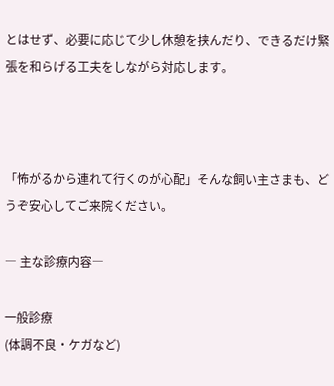とはせず、必要に応じて少し休憩を挟んだり、できるだけ緊張を和らげる工夫をしながら対応します。



「怖がるから連れて行くのが心配」そんな飼い主さまも、どうぞ安心してご来院ください。

― 主な診療内容―

一般診療
(体調不良・ケガなど)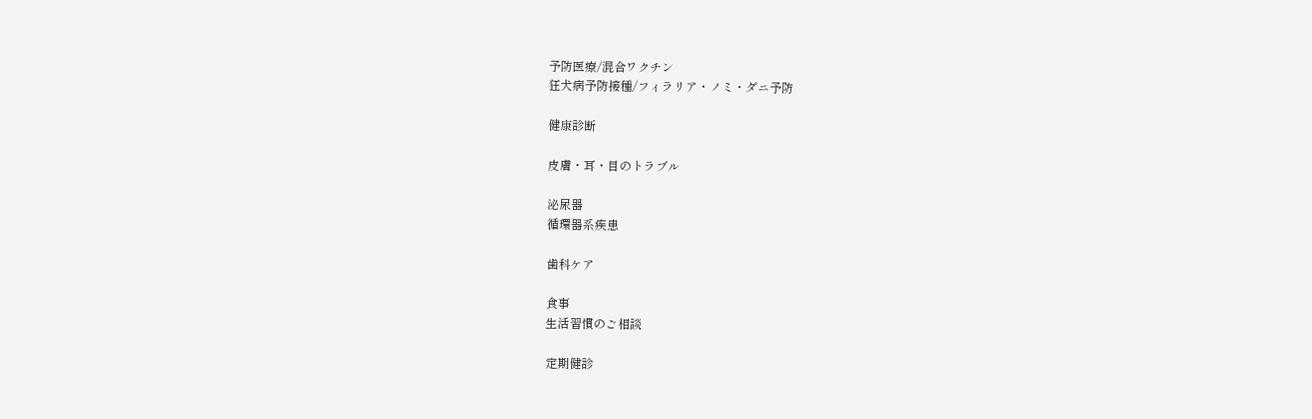予防医療/混合ワクチン
狂犬病予防接種/フィラリア・ノミ・ダニ予防

健康診断

皮膚・耳・目のトラブル

泌尿器
循環器系疾患

歯科ケア

食事
生活習慣のご相談

定期健診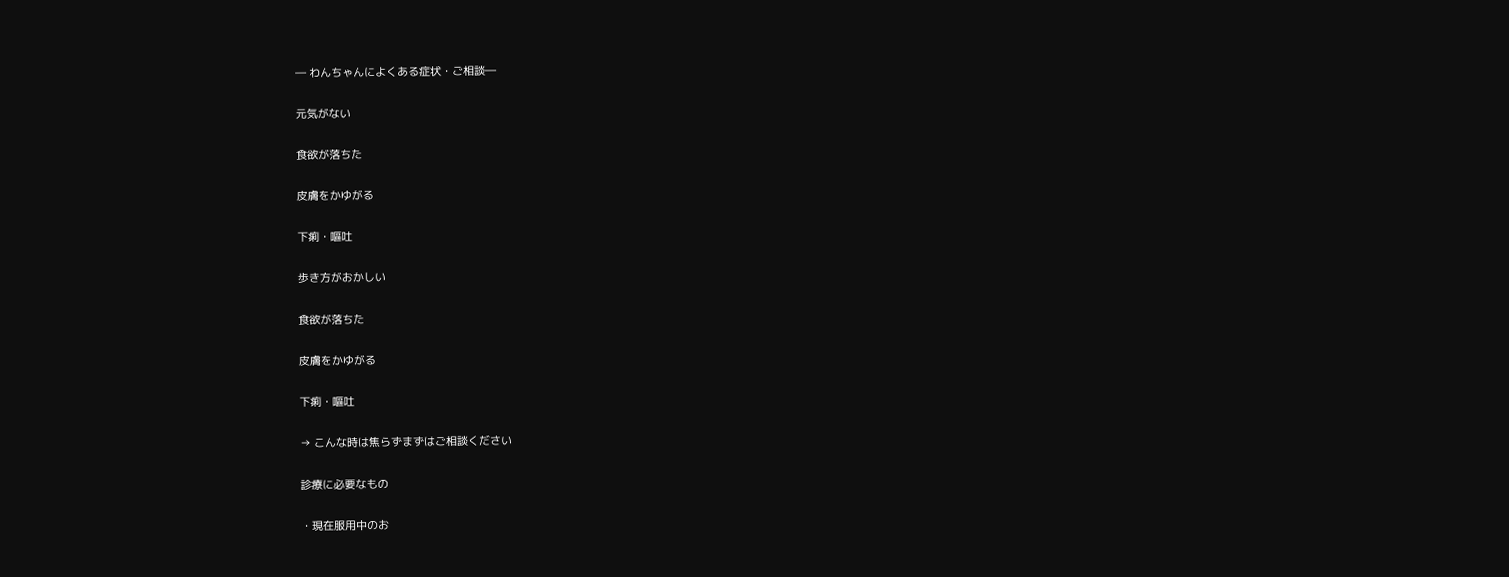― わんちゃんによくある症状・ご相談―

元気がない

食欲が落ちた

皮膚をかゆがる

下痢・嘔吐

歩き方がおかしい

食欲が落ちた

皮膚をかゆがる

下痢・嘔吐

→ こんな時は焦らずまずはご相談ください

診療に必要なもの

・現在服用中のお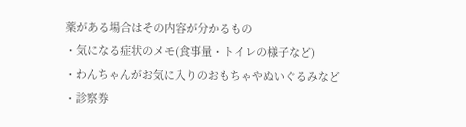薬がある場合はその内容が分かるもの
・気になる症状のメモ(食事量・トイレの様子など)
・わんちゃんがお気に入りのおもちゃやぬいぐるみなど
・診察券